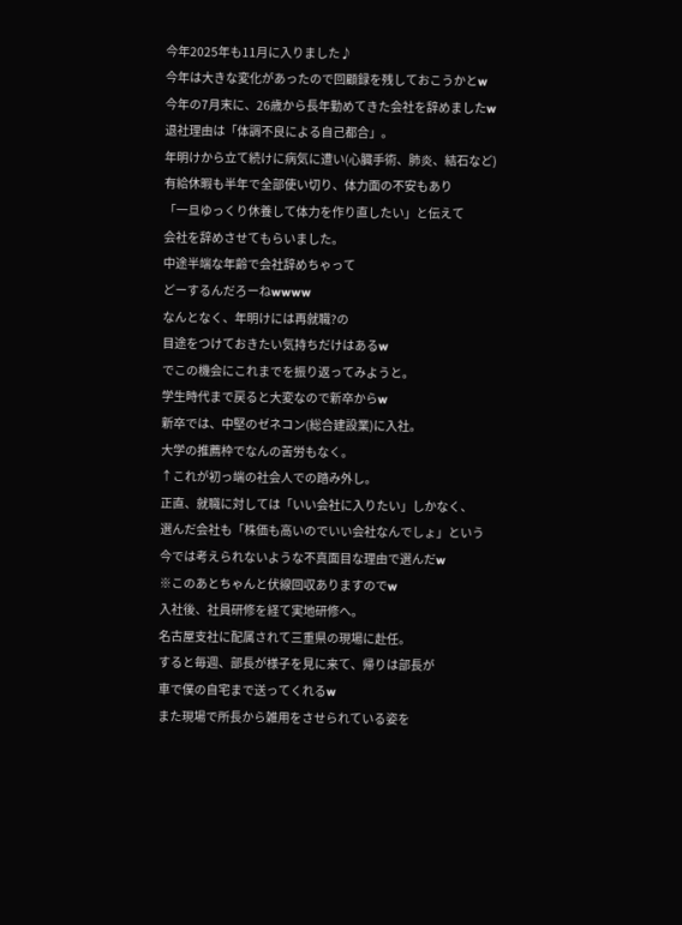今年2025年も11月に入りました♪
今年は大きな変化があったので回顧録を残しておこうかとw
今年の7月末に、26歳から長年勤めてきた会社を辞めましたw
退社理由は「体調不良による自己都合」。
年明けから立て続けに病気に遭い(心臓手術、肺炎、結石など)
有給休暇も半年で全部使い切り、体力面の不安もあり
「一旦ゆっくり休養して体力を作り直したい」と伝えて
会社を辞めさせてもらいました。
中途半端な年齢で会社辞めちゃって
どーするんだろーねwwww
なんとなく、年明けには再就職?の
目途をつけておきたい気持ちだけはあるw
でこの機会にこれまでを振り返ってみようと。
学生時代まで戻ると大変なので新卒からw
新卒では、中堅のゼネコン(総合建設業)に入社。
大学の推薦枠でなんの苦労もなく。
↑これが初っ端の社会人での踏み外し。
正直、就職に対しては「いい会社に入りたい」しかなく、
選んだ会社も「株価も高いのでいい会社なんでしょ」という
今では考えられないような不真面目な理由で選んだw
※このあとちゃんと伏線回収ありますのでw
入社後、社員研修を経て実地研修へ。
名古屋支社に配属されて三重県の現場に赴任。
すると毎週、部長が様子を見に来て、帰りは部長が
車で僕の自宅まで送ってくれるw
また現場で所長から雑用をさせられている姿を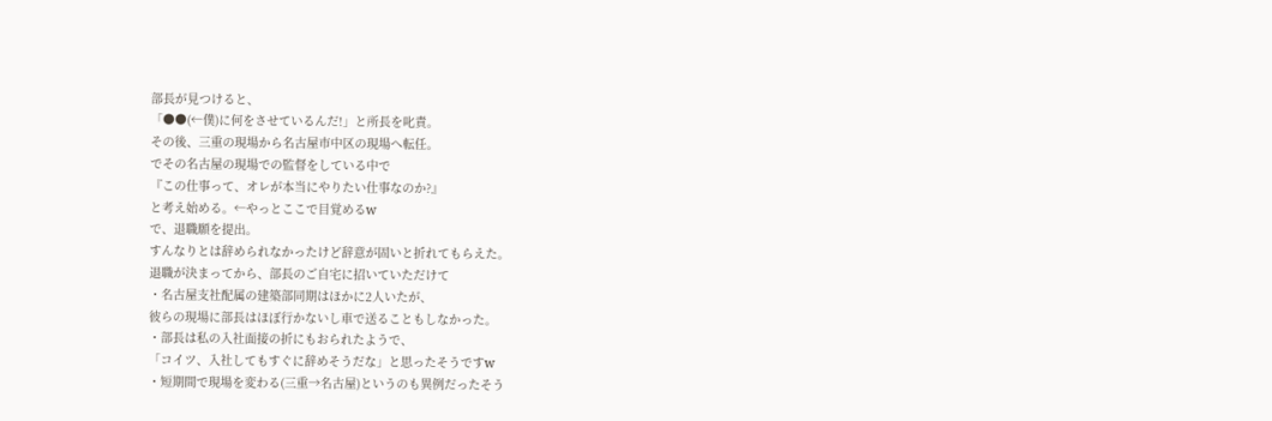部長が見つけると、
「●●(←僕)に何をさせているんだ!」と所長を叱責。
その後、三重の現場から名古屋市中区の現場へ転任。
でその名古屋の現場での監督をしている中で
『この仕事って、オレが本当にやりたい仕事なのか?』
と考え始める。←やっとここで目覚めるw
で、退職願を提出。
すんなりとは辞められなかったけど辞意が固いと折れてもらえた。
退職が決まってから、部長のご自宅に招いていただけて
・名古屋支社配属の建築部同期はほかに2人いたが、
彼らの現場に部長はほぼ行かないし車で送ることもしなかった。
・部長は私の入社面接の折にもおられたようで、
「コイツ、入社してもすぐに辞めそうだな」と思ったそうですw
・短期間で現場を変わる(三重→名古屋)というのも異例だったそう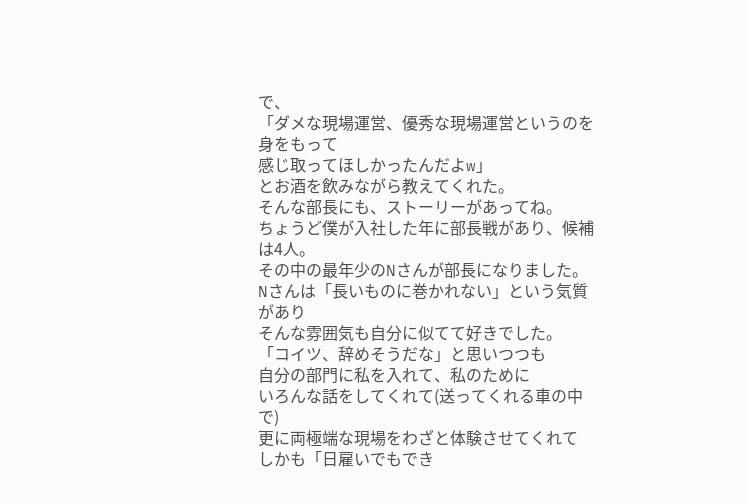で、
「ダメな現場運営、優秀な現場運営というのを身をもって
感じ取ってほしかったんだよw」
とお酒を飲みながら教えてくれた。
そんな部長にも、ストーリーがあってね。
ちょうど僕が入社した年に部長戦があり、候補は4人。
その中の最年少のNさんが部長になりました。
Nさんは「長いものに巻かれない」という気質があり
そんな雰囲気も自分に似てて好きでした。
「コイツ、辞めそうだな」と思いつつも
自分の部門に私を入れて、私のために
いろんな話をしてくれて(送ってくれる車の中で)
更に両極端な現場をわざと体験させてくれて
しかも「日雇いでもでき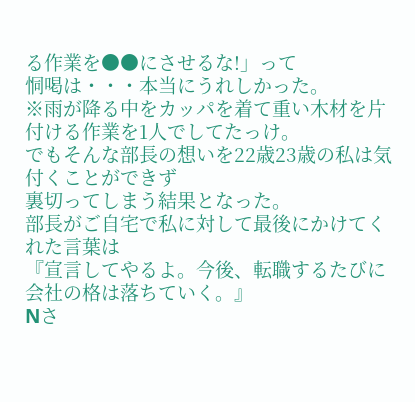る作業を●●にさせるな!」って
恫喝は・・・本当にうれしかった。
※雨が降る中をカッパを着て重い木材を片付ける作業を1人でしてたっけ。
でもそんな部長の想いを22歳23歳の私は気付くことができず
裏切ってしまう結果となった。
部長がご自宅で私に対して最後にかけてくれた言葉は
『宣言してやるよ。今後、転職するたびに会社の格は落ちていく。』
Nさ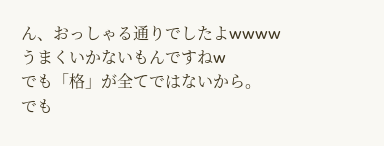ん、おっしゃる通りでしたよwwww
うまくいかないもんですねw
でも「格」が全てではないから。
でも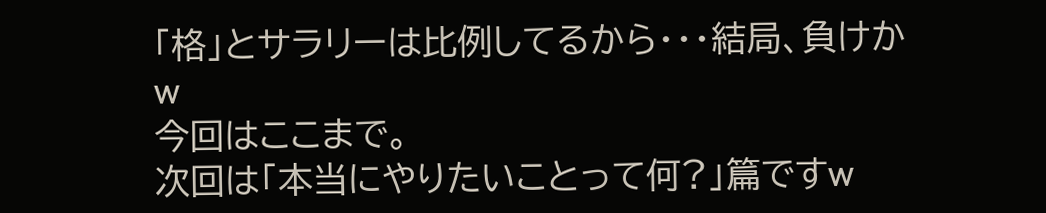「格」とサラリーは比例してるから・・・結局、負けかw
今回はここまで。
次回は「本当にやりたいことって何?」篇ですw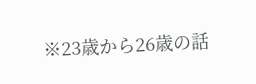※23歳から26歳の話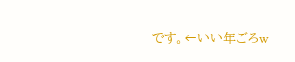です。←いい年ごろw